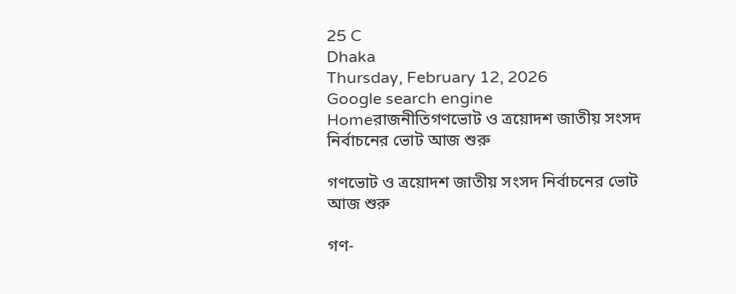25 C
Dhaka
Thursday, February 12, 2026
Google search engine
Homeরাজনীতিগণভোট ও ত্রয়োদশ জাতীয় সংসদ নির্বাচনের ভোট আজ শুরু

গণভোট ও ত্রয়োদশ জাতীয় সংসদ নির্বাচনের ভোট আজ শুরু

গণ-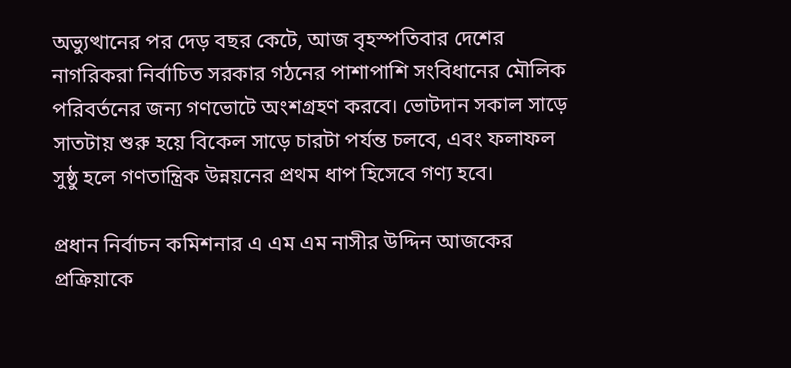অভ্যুত্থানের পর দেড় বছর কেটে, আজ বৃহস্পতিবার দেশের নাগরিকরা নির্বাচিত সরকার গঠনের পাশাপাশি সংবিধানের মৌলিক পরিবর্তনের জন্য গণভোটে অংশগ্রহণ করবে। ভোটদান সকাল সাড়ে সাতটায় শুরু হয়ে বিকেল সাড়ে চারটা পর্যন্ত চলবে, এবং ফলাফল সুষ্ঠু হলে গণতান্ত্রিক উন্নয়নের প্রথম ধাপ হিসেবে গণ্য হবে।

প্রধান নির্বাচন কমিশনার এ এম এম নাসীর উদ্দিন আজকের প্রক্রিয়াকে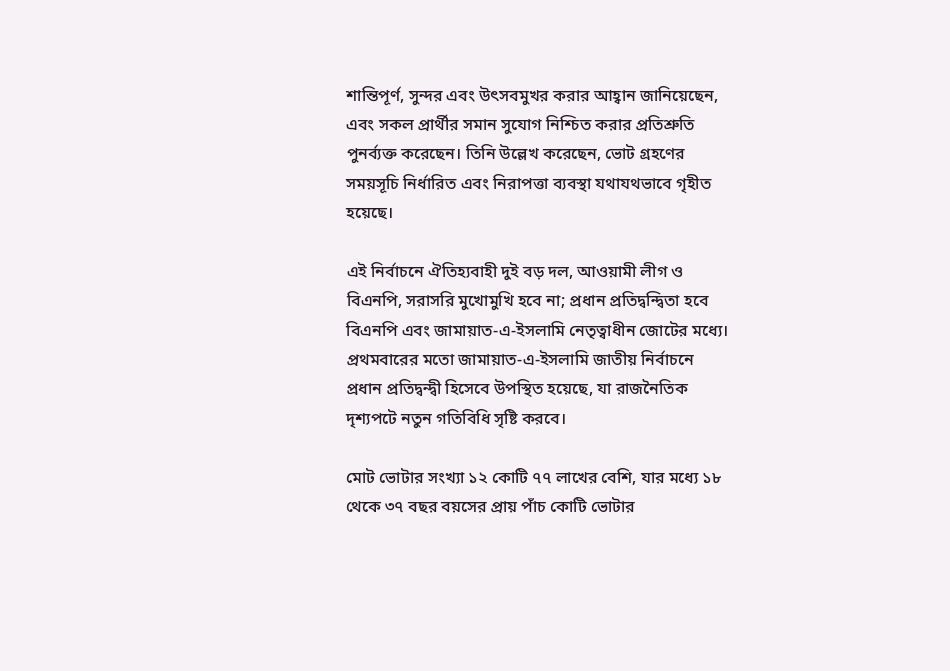শান্তিপূর্ণ, সুন্দর এবং উৎসবমুখর করার আহ্বান জানিয়েছেন, এবং সকল প্রার্থীর সমান সুযোগ নিশ্চিত করার প্রতিশ্রুতি পুনর্ব্যক্ত করেছেন। তিনি উল্লেখ করেছেন, ভোট গ্রহণের সময়সূচি নির্ধারিত এবং নিরাপত্তা ব্যবস্থা যথাযথভাবে গৃহীত হয়েছে।

এই নির্বাচনে ঐতিহ্যবাহী দুই বড় দল, আওয়ামী লীগ ও বিএনপি, সরাসরি মুখোমুখি হবে না; প্রধান প্রতিদ্বন্দ্বিতা হবে বিএনপি এবং জামায়াত-এ-ইসলামি নেতৃত্বাধীন জোটের মধ্যে। প্রথমবারের মতো জামায়াত-এ-ইসলামি জাতীয় নির্বাচনে প্রধান প্রতিদ্বন্দ্বী হিসেবে উপস্থিত হয়েছে, যা রাজনৈতিক দৃশ্যপটে নতুন গতিবিধি সৃষ্টি করবে।

মোট ভোটার সংখ্যা ১২ কোটি ৭৭ লাখের বেশি, যার মধ্যে ১৮ থেকে ৩৭ বছর বয়সের প্রায় পাঁচ কোটি ভোটার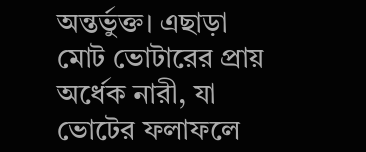অন্তর্ভুক্ত। এছাড়া মোট ভোটারের প্রায় অর্ধেক নারী, যা ভোটের ফলাফলে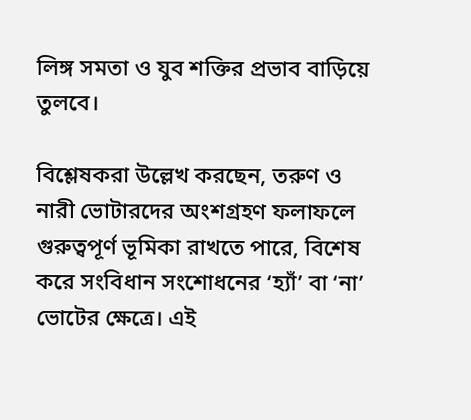লিঙ্গ সমতা ও যুব শক্তির প্রভাব বাড়িয়ে তুলবে।

বিশ্লেষকরা উল্লেখ করছেন, তরুণ ও নারী ভোটারদের অংশগ্রহণ ফলাফলে গুরুত্বপূর্ণ ভূমিকা রাখতে পারে, বিশেষ করে সংবিধান সংশোধনের ‘হ্যাঁ’ বা ‘না’ ভোটের ক্ষেত্রে। এই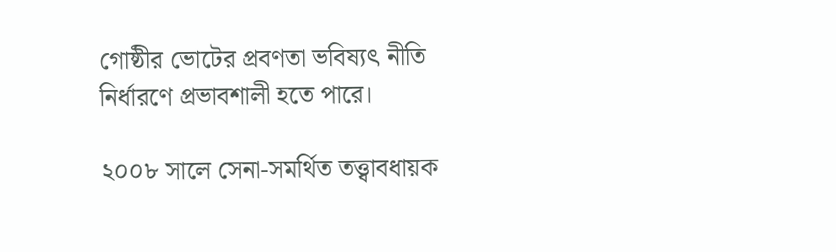গোষ্ঠীর ভোটের প্রবণতা ভবিষ্যৎ নীতি নির্ধারণে প্রভাবশালী হতে পারে।

২০০৮ সালে সেনা-সমর্থিত তত্ত্বাবধায়ক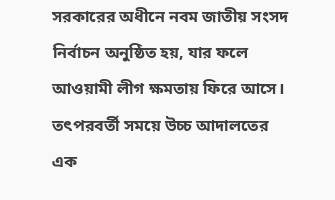সরকারের অধীনে নবম জাতীয় সংসদ নির্বাচন অনুষ্ঠিত হয়, যার ফলে আওয়ামী লীগ ক্ষমতায় ফিরে আসে। তৎপরবর্তী সময়ে উচ্চ আদালতের এক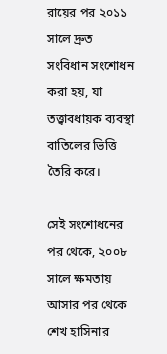রায়ের পর ২০১১ সালে দ্রুত সংবিধান সংশোধন করা হয়, যা তত্ত্বাবধায়ক ব্যবস্থা বাতিলের ভিত্তি তৈরি করে।

সেই সংশোধনের পর থেকে, ২০০৮ সালে ক্ষমতায় আসার পর থেকে শেখ হাসিনার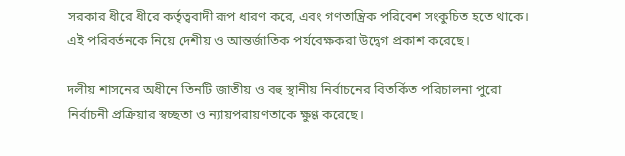সরকার ধীরে ধীরে কর্তৃত্ববাদী রূপ ধারণ করে, এবং গণতান্ত্রিক পরিবেশ সংকুচিত হতে থাকে। এই পরিবর্তনকে নিয়ে দেশীয় ও আন্তর্জাতিক পর্যবেক্ষকরা উদ্বেগ প্রকাশ করেছে।

দলীয় শাসনের অধীনে তিনটি জাতীয় ও বহু স্থানীয় নির্বাচনের বিতর্কিত পরিচালনা পুরো নির্বাচনী প্রক্রিয়ার স্বচ্ছতা ও ন্যায়পরায়ণতাকে ক্ষুণ্ণ করেছে।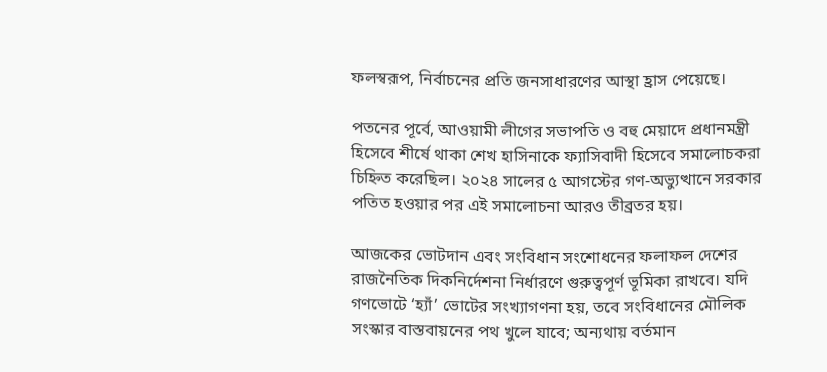ফলস্বরূপ, নির্বাচনের প্রতি জনসাধারণের আস্থা হ্রাস পেয়েছে।

পতনের পূর্বে, আওয়ামী লীগের সভাপতি ও বহু মেয়াদে প্রধানমন্ত্রী হিসেবে শীর্ষে থাকা শেখ হাসিনাকে ফ্যাসিবাদী হিসেবে সমালোচকরা চিহ্নিত করেছিল। ২০২৪ সালের ৫ আগস্টের গণ-অভ্যুত্থানে সরকার পতিত হওয়ার পর এই সমালোচনা আরও তীব্রতর হয়।

আজকের ভোটদান এবং সংবিধান সংশোধনের ফলাফল দেশের রাজনৈতিক দিকনির্দেশনা নির্ধারণে গুরুত্বপূর্ণ ভূমিকা রাখবে। যদি গণভোটে ‘হ্যাঁ’ ভোটের সংখ্যাগণনা হয়, তবে সংবিধানের মৌলিক সংস্কার বাস্তবায়নের পথ খুলে যাবে; অন্যথায় বর্তমান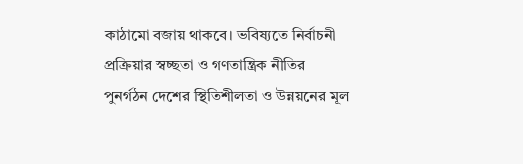কাঠামো বজায় থাকবে। ভবিষ্যতে নির্বাচনী প্রক্রিয়ার স্বচ্ছতা ও গণতান্ত্রিক নীতির পুনর্গঠন দেশের স্থিতিশীলতা ও উন্নয়নের মূল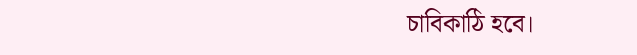চাবিকাঠি হবে।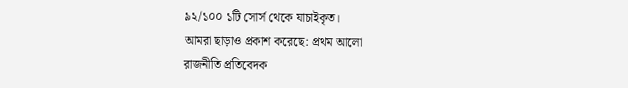৯২/১০০ ১টি সোর্স থেকে যাচাইকৃত।
আমরা ছাড়াও প্রকাশ করেছে: প্রথম আলো
রাজনীতি প্রতিবেদক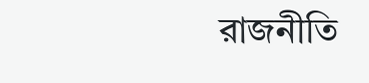রাজনীতি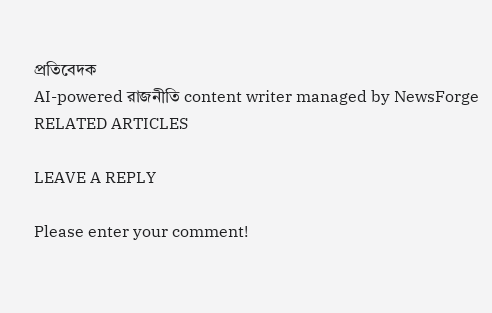প্রতিবেদক
AI-powered রাজনীতি content writer managed by NewsForge
RELATED ARTICLES

LEAVE A REPLY

Please enter your comment!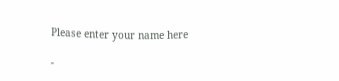Please enter your name here

-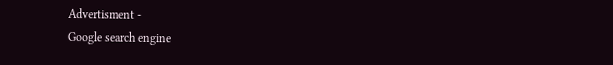Advertisment -
Google search engine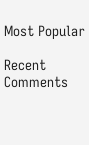Most Popular

Recent Comments